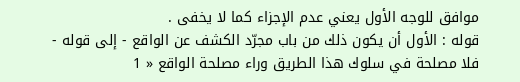موافق للوجه الأول يعني عدم الإجزاء كما لا يخفى .
قوله : الأول أن يكون ذلك من باب مجرّد الكشف عن الواقع - إلى قوله - فلا مصلحة في سلوك هذا الطريق وراء مصلحة الواقع « 1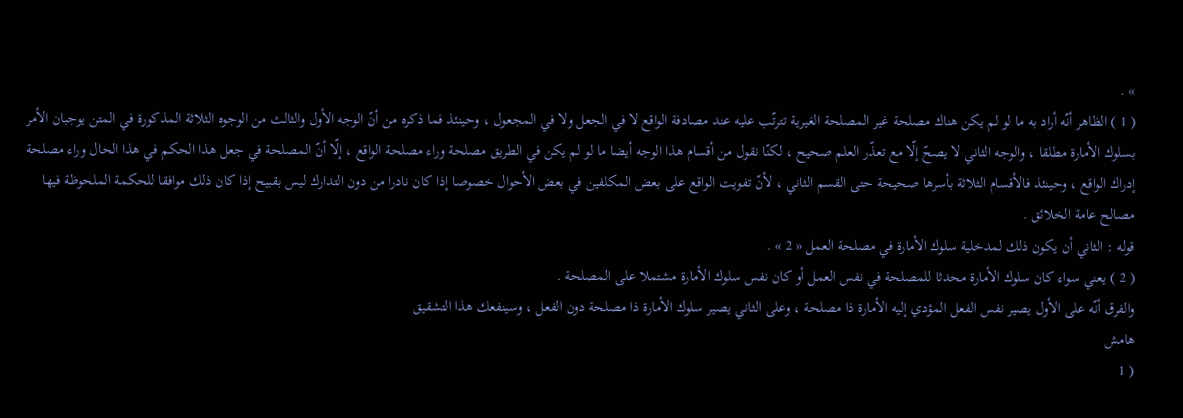» .
( 1 ) الظاهر أنّه أراد به ما لو لم يكن هناك مصلحة غير المصلحة الغيرية تترتّب عليه عند مصادفة الواقع لا في الجعل ولا في المجعول ، وحينئذ فما ذكره من أنّ الوجه الأول والثالث من الوجوه الثلاثة المذكورة في المتن يوجبان الأمر بسلوك الأمارة مطلقا ، والوجه الثاني لا يصحّ إلّا مع تعذّر العلم صحيح ، لكنّا نقول من أقسام هذا الوجه أيضا ما لو لم يكن في الطريق مصلحة وراء مصلحة الواقع ، إلّا أنّ المصلحة في جعل هذا الحكم في هذا الحال وراء مصلحة إدراك الواقع ، وحينئذ فالأقسام الثلاثة بأسرها صحيحة حتى القسم الثاني ، لأنّ تفويت الواقع على بعض المكلفين في بعض الأحوال خصوصا إذا كان نادرا من دون التدارك ليس بقبيح إذا كان ذلك موافقا للحكمة الملحوظة فيها مصالح عامة الخلائق .
قوله : الثاني أن يكون ذلك لمدخلية سلوك الأمارة في مصلحة العمل « 2 » .
( 2 ) يعني سواء كان سلوك الأمارة محدثا للمصلحة في نفس العمل أو كان نفس سلوك الأمارة مشتملا على المصلحة .
والفرق أنّه على الأول يصير نفس الفعل المؤدي إليه الأمارة ذا مصلحة ، وعلى الثاني يصير سلوك الأمارة ذا مصلحة دون الفعل ، وسينفعك هذا التشقيق
هامش
( 1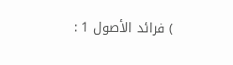) فرائد الأصول 1 :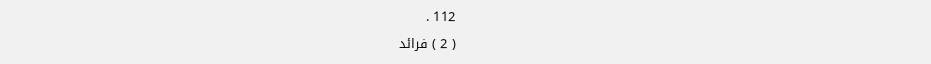112 .
( 2 ) فرائد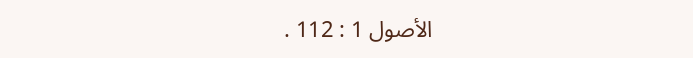الأصول 1 : 112 .